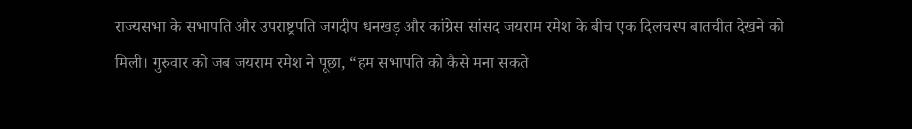राज्यसभा के सभापति और उपराष्ट्रपति जगदीप धनखड़ और कांग्रेस सांसद जयराम रमेश के बीच एक दिलचस्प बातचीत देखने को मिली। गुरुवार को जब जयराम रमेश ने पूछा, “हम सभापति को कैसे मना सकते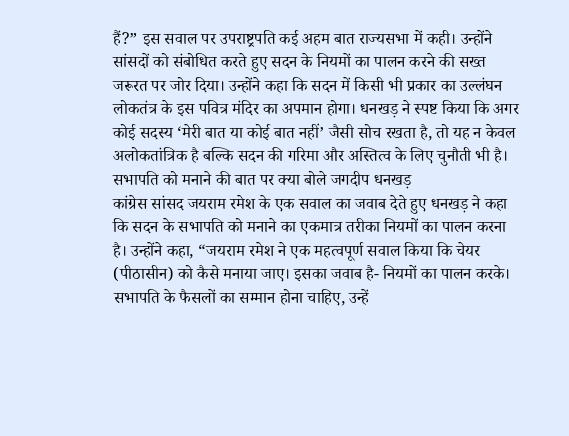हैं?” इस सवाल पर उपराष्ट्रपति कई अहम बात राज्यसभा में कही। उन्होंने सांसदों को संबोधित करते हुए सदन के नियमों का पालन करने की सख्त जरूरत पर जोर दिया। उन्होंने कहा कि सदन में किसी भी प्रकार का उल्लंघन लोकतंत्र के इस पवित्र मंदिर का अपमान होगा। धनखड़ ने स्पष्ट किया कि अगर कोई सदस्य ‘मेरी बात या कोई बात नहीं’ जैसी सोच रखता है, तो यह न केवल अलोकतांत्रिक है बल्कि सदन की गरिमा और अस्तित्व के लिए चुनौती भी है।
सभापति को मनाने की बात पर क्या बोले जगदीप धनखड़
कांग्रेस सांसद जयराम रमेश के एक सवाल का जवाब देते हुए धनखड़ ने कहा कि सदन के सभापति को मनाने का एकमात्र तरीका नियमों का पालन करना है। उन्होंने कहा, “जयराम रमेश ने एक महत्वपूर्ण सवाल किया कि चेयर (पीठासीन) को कैसे मनाया जाए। इसका जवाब है- नियमों का पालन करके। सभापति के फैसलों का सम्मान होना चाहिए, उन्हें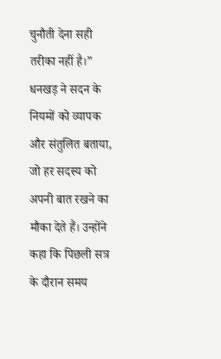चुनौती देना सही तरीका नहीं है।”
धनखड़ ने सदन के नियमों को व्यापक और संतुलित बताया, जो हर सदस्य को अपनी बात रखने का मौका देते हैं। उन्होंने कहा कि पिछली सत्र के दौरान समय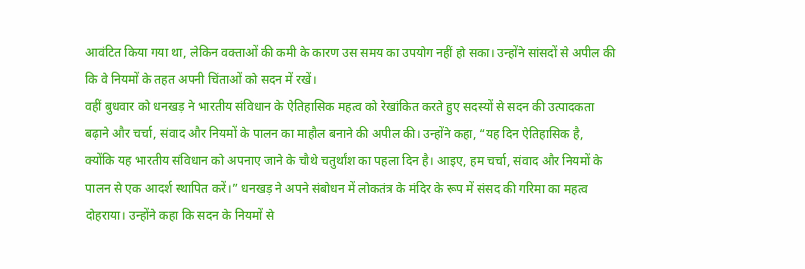आवंटित किया गया था, लेकिन वक्ताओं की कमी के कारण उस समय का उपयोग नहीं हो सका। उन्होंने सांसदों से अपील की कि वे नियमों के तहत अपनी चिंताओं को सदन में रखें।
वहीं बुधवार को धनखड़ ने भारतीय संविधान के ऐतिहासिक महत्व को रेखांकित करते हुए सदस्यों से सदन की उत्पादकता बढ़ाने और चर्चा, संवाद और नियमों के पालन का माहौल बनाने की अपील की। उन्होंने कहा, “यह दिन ऐतिहासिक है, क्योंकि यह भारतीय संविधान को अपनाए जाने के चौथे चतुर्थांश का पहला दिन है। आइए, हम चर्चा, संवाद और नियमों के पालन से एक आदर्श स्थापित करें।” धनखड़ ने अपने संबोधन में लोकतंत्र के मंदिर के रूप में संसद की गरिमा का महत्व दोहराया। उन्होंने कहा कि सदन के नियमों से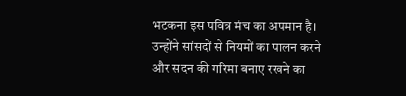भटकना इस पवित्र मंच का अपमान है। उन्होंने सांसदों से नियमों का पालन करने और सदन की गरिमा बनाए रखने का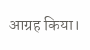आग्रह किया।